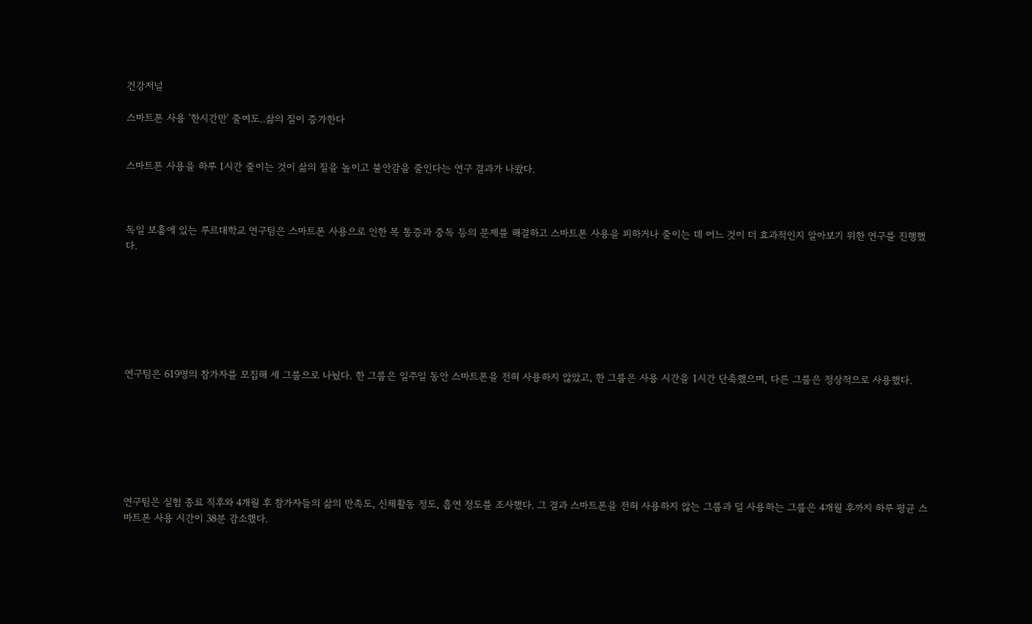건강저널

스마트폰 사용 '한시간만' 줄여도..삶의 질이 증가한다


스마트폰 사용을 하루 1시간 줄이는 것이 삶의 질을 높이고 불안감을 줄인다는 연구 결과가 나왔다.



독일 보훔에 있는 루르대학교 연구팀은 스마트폰 사용으로 인한 목 통증과 중독 등의 문제를 해결하고 스마트폰 사용을 피하거나 줄이는 데 어느 것이 더 효과적인지 알아보기 위한 연구를 진행했다.







연구팀은 619명의 참가자를 모집해 세 그룹으로 나눴다. 한 그룹은 일주일 동안 스마트폰을 전혀 사용하지 않았고, 한 그룹은 사용 시간을 1시간 단축했으며, 다른 그룹은 정상적으로 사용했다.







연구팀은 실험 종료 직후와 4개월 후 참가자들의 삶의 만족도, 신체활동 정도, 흡연 정도를 조사했다. 그 결과 스마트폰을 전혀 사용하지 않는 그룹과 덜 사용하는 그룹은 4개월 후까지 하루 평균 스마트폰 사용 시간이 38분 감소했다.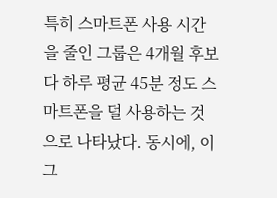특히 스마트폰 사용 시간을 줄인 그룹은 4개월 후보다 하루 평균 45분 정도 스마트폰을 덜 사용하는 것으로 나타났다. 동시에, 이 그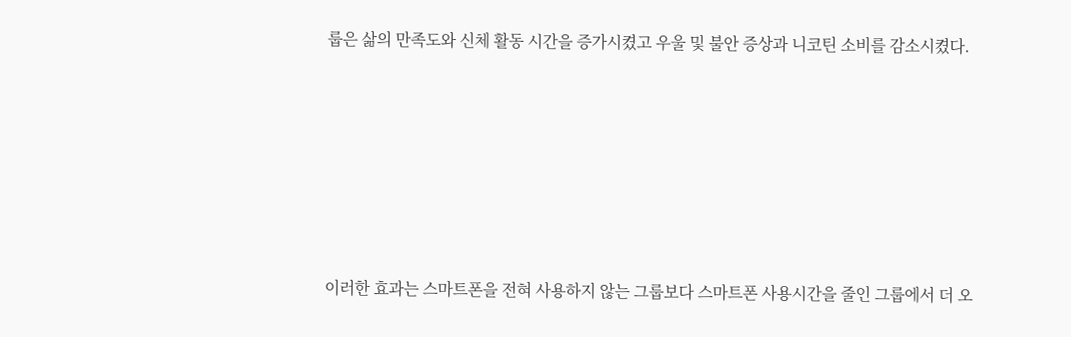룹은 삶의 만족도와 신체 활동 시간을 증가시켰고 우울 및 불안 증상과 니코틴 소비를 감소시켰다.







이러한 효과는 스마트폰을 전혀 사용하지 않는 그룹보다 스마트폰 사용시간을 줄인 그룹에서 더 오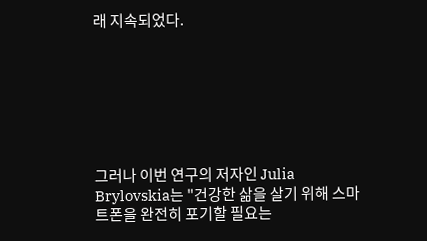래 지속되었다.







그러나 이번 연구의 저자인 Julia Brylovskia는 "건강한 삶을 살기 위해 스마트폰을 완전히 포기할 필요는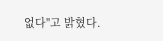없다"고 밝혔다.